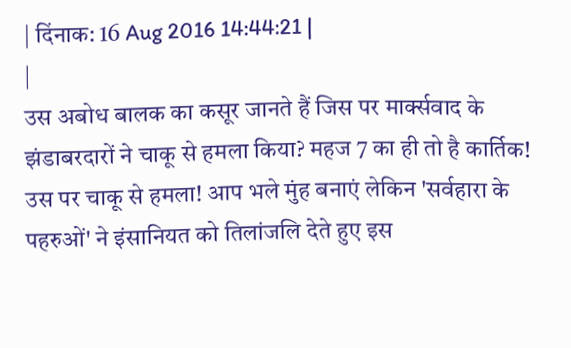| दिंनाक: 16 Aug 2016 14:44:21 |
|
उस अबोध बालक का कसूर जानते हैं जिस पर मार्क्सवाद के झंडाबरदारों ने चाकू से हमला किया? महज 7 का ही तो है कार्तिक! उस पर चाकू से हमला! आप भले मुंह बनाएं लेकिन 'सर्वहारा के पहरुओं' ने इंसानियत को तिलांजलि देते हुए इस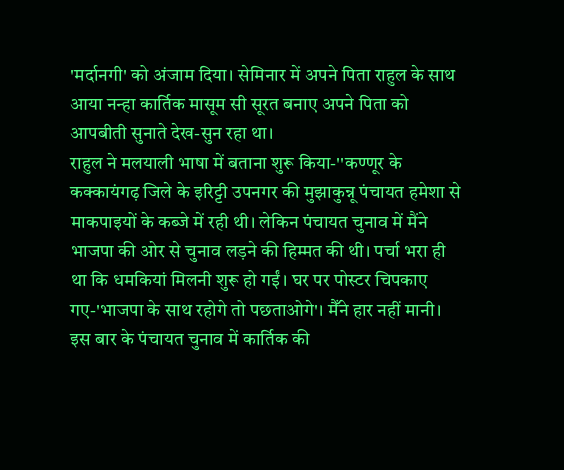'मर्दानगी' को अंजाम दिया। सेमिनार में अपने पिता राहुल के साथ आया नन्हा कार्तिक मासूम सी सूरत बनाए अपने पिता को आपबीती सुनाते देख-सुन रहा था।
राहुल ने मलयाली भाषा में बताना शुरू किया-''कण्णूर के कक्कायंगढ़ जिले के इरिट्टी उपनगर की मुझाकुन्नू पंचायत हमेशा से माकपाइयों के कब्जे में रही थी। लेकिन पंचायत चुनाव में मैंने भाजपा की ओर से चुनाव लड़ने की हिम्मत की थी। पर्चा भरा ही था कि धमकियां मिलनी शुरू हो गईं। घर पर पोस्टर चिपकाए गए-'भाजपा के साथ रहोगे तो पछताओगे'। मैँने हार नहीं मानी। इस बार के पंचायत चुनाव में कार्तिक की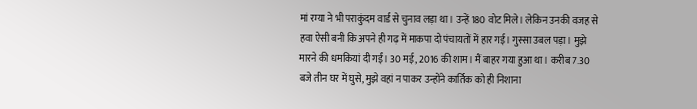मां रम्या ने भी पराकुंदम वार्ड से चुनाव लड़ा था। उन्हें 180 वोट मिले। लेकिन उनकी वजह से हवा ऐसी बनी कि अपने ही गढ़ में माकपा दो पंचायतों में हार गई। गुस्सा उबल पड़ा। मुझे मारने की धमकियां दी गईं। 30 मई, 2016 की शाम। मैं बाहर गया हुआ था। करीब 7.30 बजे तीन घर में घुसे, मुझे वहां न पाकर उन्होंने कार्तिक को ही निशाना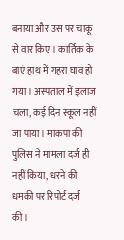बनाया और उस पर चाकू से वार किए। कार्तिक के बाएं हाथ में गहरा घाव हो गया। अस्पताल में इलाज चला, कई दिन स्कूल नहीं जा पाया। माकपा की पुलिस ने मामला दर्ज ही नहीं किया, धरने की धमकी पर रिपोर्ट दर्ज की।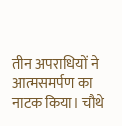तीन अपराधियों ने आत्मसमर्पण का नाटक किया। चौथे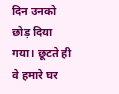दिन उनको छोड़ दिया गया। छूटते ही वे हमारे घर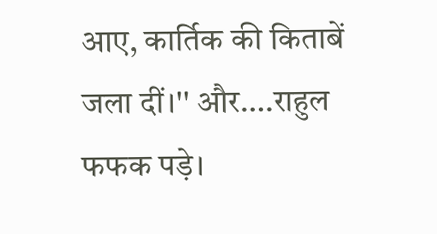आए, कार्तिक की किताबें जला दीं।'' और….राहुल फफक पड़े।